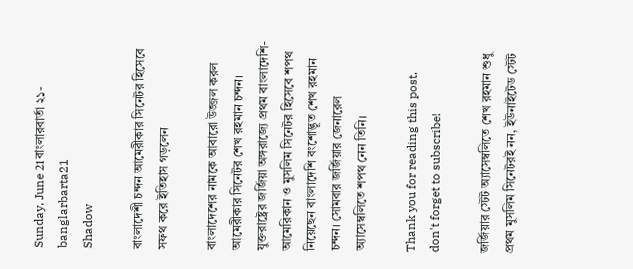Sunday, June 21বাংলারবার্তা ২১-banglarbarta21
Shadow

বাংলাদেশী চন্দন আমেরীকার সিনেটর হিসেবে সফথ করে ইতিহাস গড়লেন

বাংলাদেশের নামকে আবারো উজ্জল করল আমেরীকার সিনেটর শেখ রহমান চন্দন। যুক্তরাষ্ট্রের জর্জিয়া অঙ্গরাজ্যে প্রথম বাংলাদেশি-আমেরিকান ও মুসলিম সিনেটর হিসেবে শপথ নিয়েছেন বাংলাদেশি বংশোদ্ভূত শেখ রহমান চন্দন। সোমবার জর্জিয়ার জেনারেল অ্যাসেম্বলিতে শপথ নেন তিনি।

Thank you for reading this post, don't forget to subscribe!

জর্জিয়ার স্টেট অ্যাসেম্বলিতে শেখ রহমান শুধু প্রথম মুসলিম সিনেটরই নন, ইউনাইটেড স্টেট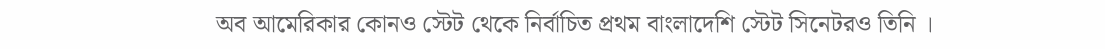অব আমেরিকার কোনও স্টেট থেকে নির্বাচিত প্রথম বাংলাদেশি স্টেট সিনেটরও তিনি ।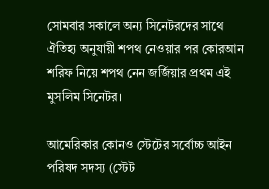সোমবার সকালে অন্য সিনেটরদের সাথে ঐতিহ্য অনুযায়ী শপথ নেওয়ার পর কোরআন শরিফ নিয়ে শপথ নেন জর্জিয়ার প্রথম এই মুসলিম সিনেটর।

আমেরিকার কোনও স্টেটের সর্বোচ্চ আইন পরিষদ সদস্য (স্টেট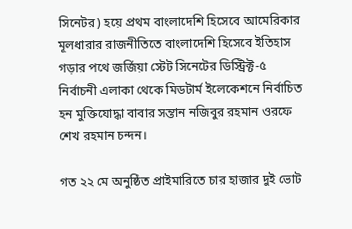সিনেটর) হয়ে প্রথম বাংলাদেশি হিসেবে আমেরিকার মূলধারার রাজনীতিতে বাংলাদেশি হিসেবে ইতিহাস গড়ার পথে জর্জিয়া স্টেট সিনেটের ডিস্ট্রিক্ট-৫ নির্বাচনী এলাকা থেকে মিডটার্ম ইলেকেশনে নির্বাচিত হন মুক্তিযোদ্ধা বাবার সন্তান নজিবুর রহমান ওরফে শেখ রহমান চন্দন।

গত ২২ মে অনুষ্ঠিত প্রাইমারিতে চার হাজার দুই ভোট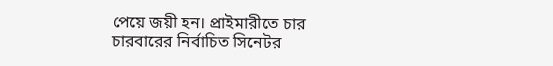পেয়ে জয়ী হন। প্রাইমারীতে চার চারবারের নির্বাচিত সিনেটর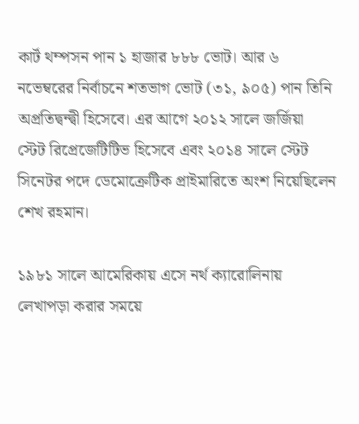কার্ট থম্পসন পান ১ হাজার ৮৮৮ ভোট। আর ৬ নভেম্বরের নির্বাচনে শতভাগ ভোট (৩১, ৯০৫) পান তিনি অপ্রতিদ্বন্দ্বী হিসেবে। এর আগে ২০১২ সালে জর্জিয়া স্টেট রিপ্রেজেটিটিভ হিসেবে এবং ২০১৪ সালে স্টেট সিনেটর পদে ডেমোক্রেটিক প্রাইমারিতে অংশ নিয়েছিলেন শেখ রহমান।

১৯৮১ সালে আমেরিকায় এসে নর্থ ক্যারোলিনায় লেখাপড়া করার সময়ে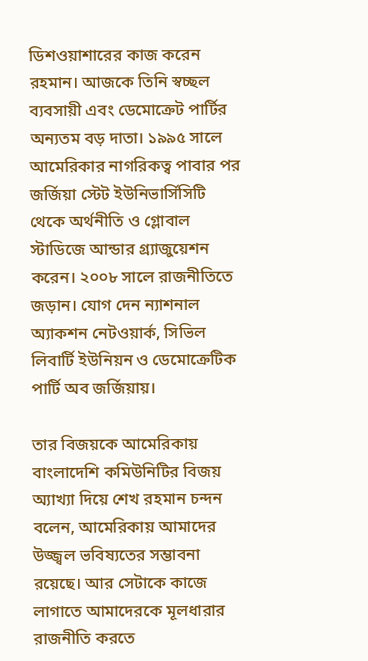ডিশওয়াশারের কাজ করেন রহমান। আজকে তিনি স্বচ্ছল ব্যবসায়ী এবং ডেমোক্রেট পার্টির অন্যতম বড় দাতা। ১৯৯৫ সালে আমেরিকার নাগরিকত্ব পাবার পর জর্জিয়া স্টেট ইউনিভার্সিসিটি থেকে অর্থনীতি ও গ্লোবাল স্টাডিজে আন্ডার গ্র্যাজুয়েশন করেন। ২০০৮ সালে রাজনীতিতে জড়ান। যোগ দেন ন্যাশনাল অ্যাকশন নেটওয়ার্ক, সিভিল লিবার্টি ইউনিয়ন ও ডেমোক্রেটিক পার্টি অব জর্জিয়ায়।

তার বিজয়কে আমেরিকায় বাংলাদেশি কমিউনিটির বিজয় অ্যাখ্যা দিয়ে শেখ রহমান চন্দন বলেন, আমেরিকায় আমাদের উজ্জ্বল ভবিষ্যতের সম্ভাবনা রয়েছে। আর সেটাকে কাজে লাগাতে আমাদেরকে মূলধারার রাজনীতি করতে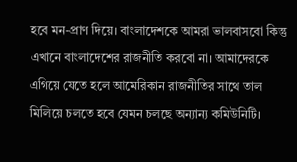হবে মন-প্রাণ দিয়ে। বাংলাদেশকে আমরা ভালবাসবো কিন্তু এখানে বাংলাদেশের রাজনীতি করবো না। আমাদেরকে এগিয়ে যেতে হলে আমেরিকান রাজনীতির সাথে তাল মিলিয়ে চলতে হবে যেমন চলছে অন্যান্য কমিউনিটি।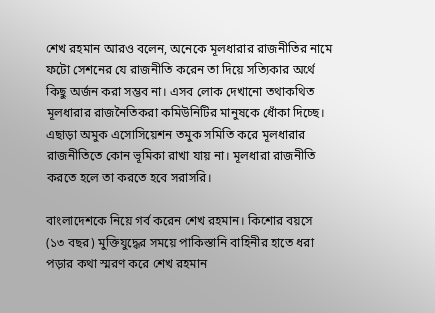শেখ রহমান আরও বলেন, অনেকে মূলধারার রাজনীতির নামে ফটো সেশনের যে রাজনীতি করেন তা দিয়ে সত্যিকার অর্থে কিছু অর্জন করা সম্ভব না। এসব লোক দেখানো তথাকথিত মূলধারার রাজনৈতিকরা কমিউনিটির মানুষকে ধোঁকা দিচ্ছে। এছাড়া অমুক এসোসিয়েশন তমুক সমিতি করে মূলধারার রাজনীতিতে কোন ভূমিকা রাখা যায় না। মূলধারা রাজনীতি করতে হলে তা করতে হবে সরাসরি।

বাংলাদেশকে নিয়ে গর্ব করেন শেখ রহমান। কিশোর বয়সে (১৩ বছর) মুক্তিযুদ্ধের সময়ে পাকিস্তানি বাহিনীর হাতে ধরা পড়ার কথা স্মরণ করে শেখ রহমান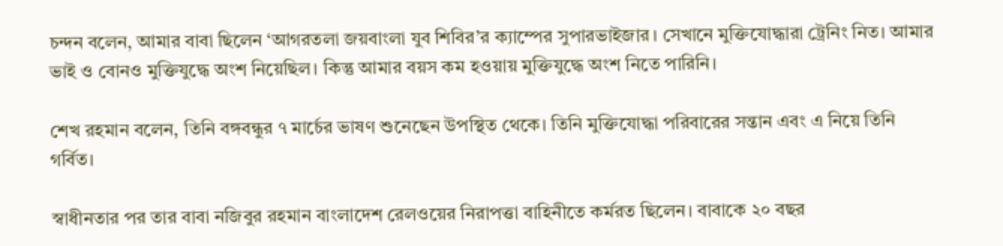চন্দন বলেন, আমার বাবা ছিলেন ‘আগরতলা জয়বাংলা যুব শিবির’র ক্যাম্পের সুপারভাইজার। সেখানে মুক্তিযোদ্ধারা ট্রেনিং নিত। আমার ভাই ও বোনও মুক্তিযুদ্ধে অংশ নিয়েছিল। কিন্তু আমার বয়স কম হওয়ায় মুক্তিযুদ্ধে অংশ নিতে পারিনি।

শেখ রহমান বলেন, তিনি বঙ্গবন্ধুর ৭ মার্চের ভাষণ শুনেছেন উপস্থিত থেকে। তিনি মুক্তিযোদ্ধা পরিবারের সন্তান এবং এ নিয়ে তিনি গর্বিত।

স্বাধীনতার পর তার বাবা নজিবুর রহমান বাংলাদেশ রেলওয়ের নিরাপত্তা বাহিনীতে কর্মরত ছিলেন। বাবাকে ২০ বছর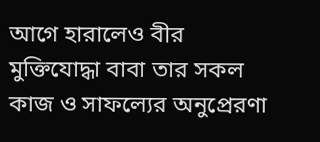আগে হারালেও বীর মুক্তিযোদ্ধা বাবা তার সকল কাজ ও সাফল্যের অনুপ্রেরণা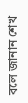বলে জানান শেখ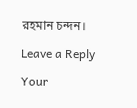রহমান চন্দন।

Leave a Reply

Your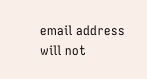email address will not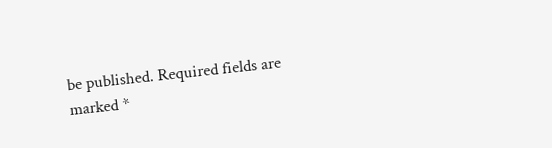be published. Required fields are marked *